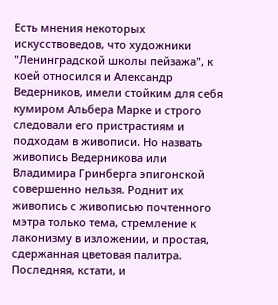Есть мнения некоторых искусствоведов, что художники "Ленинградской школы пейзажа", к коей относился и Александр Ведерников, имели стойким для себя кумиром Альбера Марке и строго следовали его пристрастиям и подходам в живописи. Но назвать живопись Ведерникова или Владимира Гринберга эпигонской совершенно нельзя. Роднит их живопись с живописью почтенного мэтра только тема, стремление к лаконизму в изложении, и простая, сдержанная цветовая палитра. Последняя, кстати, и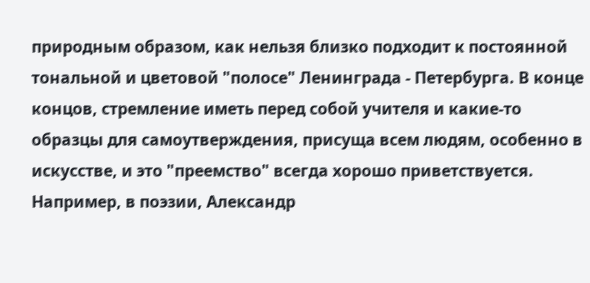природным образом, как нельзя близко подходит к постоянной тональной и цветовой "полосе" Ленинграда - Петербурга. В конце концов, стремление иметь перед собой учителя и какие-то образцы для самоутверждения, присуща всем людям, особенно в искусстве, и это "преемство" всегда хорошо приветствуется. Например, в поэзии, Александр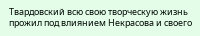Твардовский всю свою творческую жизнь прожил под влиянием Некрасова и своего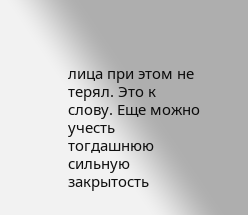лица при этом не терял. Это к слову. Еще можно учесть тогдашнюю сильную закрытость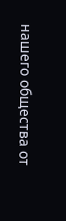нашего общества от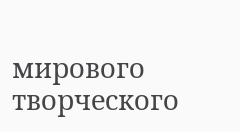мирового творческого